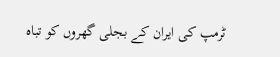ٹرمپ کی ایران کے بجلی گھروں کو تباہ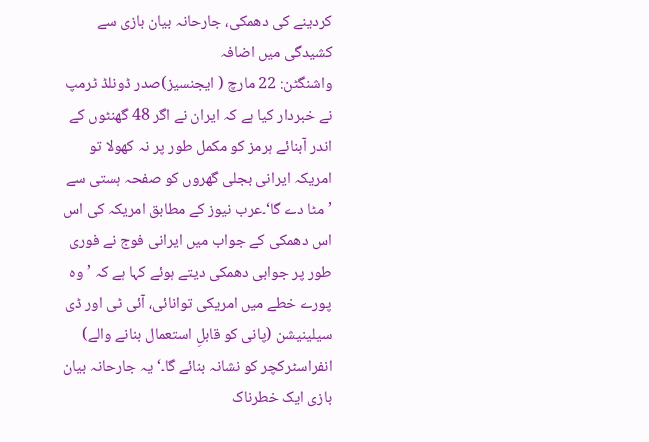کردینے کی دھمکی، جارحانہ بیان بازی سے کشیدگی میں اضافہ
واشنگٹن: 22 مارچ ( ایجنسیز)صدر ڈونلڈ ٹرمپ نے خبردار کیا ہے کہ ایران نے اگر 48 گھنٹوں کے اندر آبنائے ہرمز کو مکمل طور پر نہ کھولا تو امریکہ ایرانی بجلی گھروں کو صفحہ ہستی سے ’مٹا دے گا‘۔عرب نیوز کے مطابق امریکہ کی اس اس دھمکی کے جواب میں ایرانی فوج نے فوری طور پر جوابی دھمکی دیتے ہوئے کہا ہے کہ ’وہ پورے خطے میں امریکی توانائی، آئی ٹی اور ڈی سیلینیشن (پانی کو قابلِ استعمال بنانے والے) انفراسٹرکچر کو نشانہ بنائے گا۔‘یہ جارحانہ بیان بازی ایک خطرناک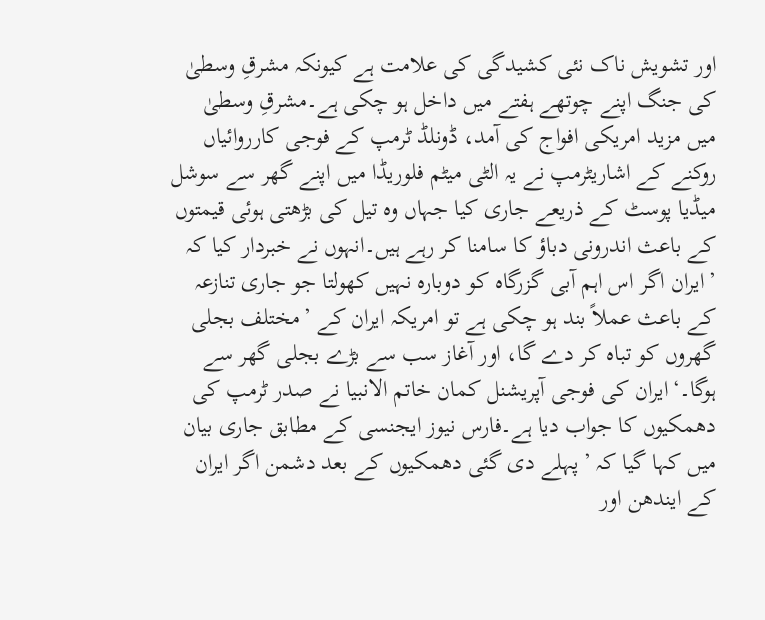اور تشویش ناک نئی کشیدگی کی علامت ہے کیونکہ مشرقِ وسطیٰ کی جنگ اپنے چوتھے ہفتے میں داخل ہو چکی ہے۔مشرقِ وسطیٰ میں مزید امریکی افواج کی آمد، ڈونلڈ ٹرمپ کے فوجی کارروائیاں روکنے کے اشاریٹرمپ نے یہ الٹی میٹم فلوریڈا میں اپنے گھر سے سوشل میڈیا پوسٹ کے ذریعے جاری کیا جہاں وہ تیل کی بڑھتی ہوئی قیمتوں کے باعث اندرونی دباؤ کا سامنا کر رہے ہیں۔انہوں نے خبردار کیا کہ ’ایران اگر اس اہم آبی گزرگاہ کو دوبارہ نہیں کھولتا جو جاری تنازعہ کے باعث عملاً بند ہو چکی ہے تو امریکہ ایران کے ’مختلف بجلی گھروں کو تباہ کر دے گا، اور آغاز سب سے بڑے بجلی گھر سے ہوگا۔‘ایران کی فوجی آپریشنل کمان خاتم الانبیا نے صدر ٹرمپ کی دھمکیوں کا جواب دیا ہے۔فارس نیوز ایجنسی کے مطابق جاری بیان میں کہا گیا کہ ’پہلے دی گئی دھمکیوں کے بعد دشمن اگر ایران کے ایندھن اور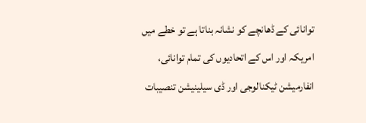توانائی کے ڈھانچے کو نشانہ بناتا ہے تو خطے میں امریکہ اور اس کے اتحادیوں کی تمام توانائی، انفارمیشن ٹیکنالوجی اور ڈی سیلینیشن تنصیبات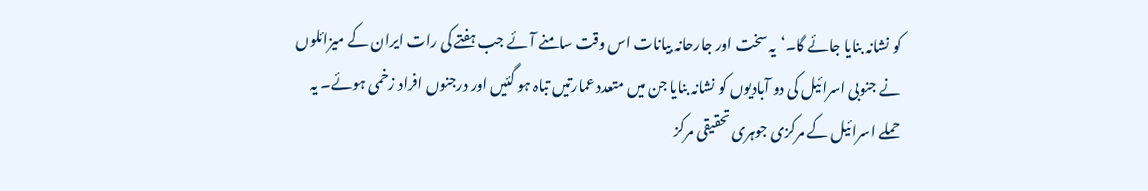کو نشانہ بنایا جائے گا۔‘یہ سخت اور جارحانہ بیانات اس وقت سامنے آئے جب ہفتے کی رات ایران کے میزائلوں نے جنوبی اسرائیل کی دو آبادیوں کو نشانہ بنایا جن میں متعدد عمارتیں تباہ ہو گئیں اور درجنوں افراد زخمی ہوئے۔ یہ حملے اسرائیل کے مرکزی جوہری تحقیقی مرکز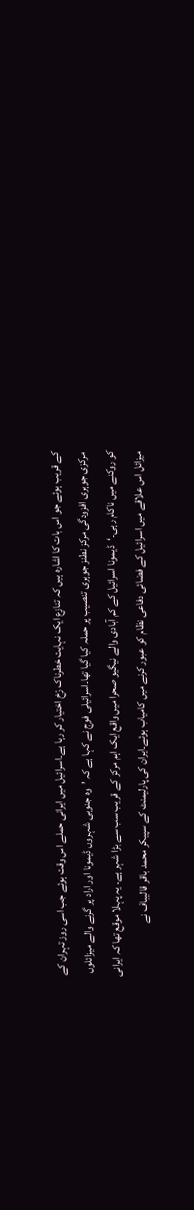کے قریب ہوئے جو اس بات کا اشارہ ہیں کہ تنازع ایک نہایت خطرناک رْخ اختیار کر رہا ہے۔اسرائیل میں ایرانی حملے اس وقت ہوئے جب اسی روز تہران کے مرکزی جوہری افزودگی مرکز نطنز جوہری تنصیب پر حملہ کیا گیا تھا۔اسرائیلی فوج نے کہا ہے کہ ’وہ جنوبی شہروں ڈیمونا اور اراد پر گرنے والے میزائلوں کو روکنے میں ناکام رہی۔‘ڈیمونا اسرائیل کے کم آبادی والے نیگیو صحرا میں واقع ایک اہم مرکز کے قریب سب سے بڑا شہر ہے۔ یہ پہلا موقع تھا کہ ایرانی میزائل اس علاقے میں اسرائیل کے فضائی دفاعی نظام کو عبور کرنے میں کامیاب ہوئے۔ایران کی پارلیمنٹ کے سپیکر محمد باقر قالیباف نے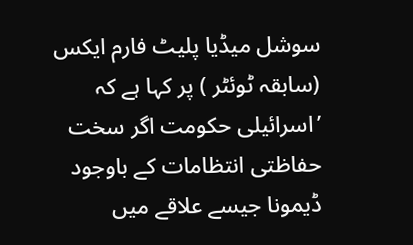سوشل میڈیا پلیٹ فارم ایکس (سابقہ ٹوئٹر ) پر کہا ہے کہ ’اسرائیلی حکومت اگر سخت حفاظتی انتظامات کے باوجود ڈیمونا جیسے علاقے میں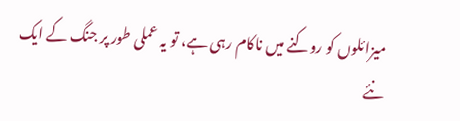میزائلوں کو روکنے میں ناکام رہی ہے، تو یہ عملی طور پر جنگ کے ایک نئے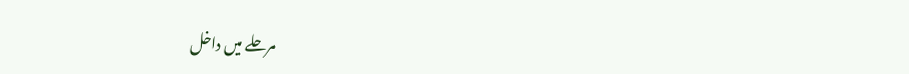مرحلے میں داخل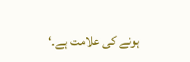ہونے کی علامت ہے۔‘